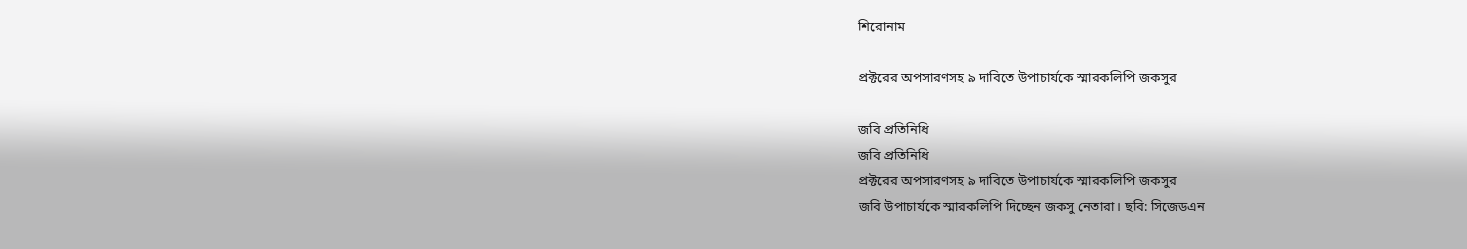শিরোনাম

প্রক্টরের অপসারণসহ ৯ দাবিতে উপাচার্যকে স্মারকলিপি জকসুর

জবি প্রতিনিধি
জবি প্রতিনিধি
প্রক্টরের অপসারণসহ ৯ দাবিতে উপাচার্যকে স্মারকলিপি জকসুর
জবি উপাচার্যকে স্মারকলিপি দিচ্ছেন জকসু নেতারা। ছবি: সিজেডএন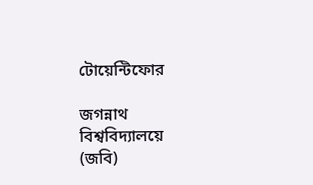টোয়েন্টিফোর

জগন্নাথ বিশ্ববিদ্যালয়ে (জবি)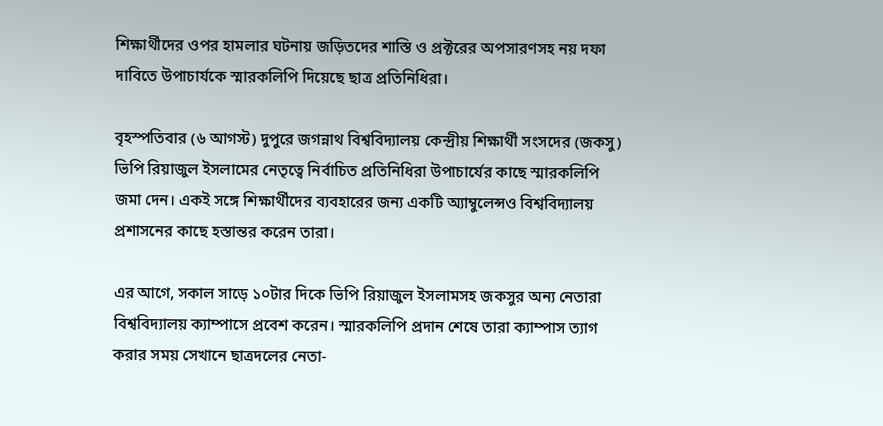শিক্ষার্থীদের ওপর হামলার ঘটনায় জড়িতদের শাস্তি ও প্রক্টরের অপসারণসহ নয় দফা দাবিতে উপাচার্যকে স্মারকলিপি দিয়েছে ছাত্র প্রতিনিধিরা।

বৃহস্পতিবার (৬ আগস্ট) দুপুরে জগন্নাথ বিশ্ববিদ্যালয় কেন্দ্রীয় শিক্ষার্থী সংসদের (জকসু) ভিপি রিয়াজুল ইসলামের নেতৃত্বে নির্বাচিত প্রতিনিধিরা উপাচার্যের কাছে স্মারকলিপি জমা দেন। একই সঙ্গে শিক্ষার্থীদের ব্যবহারের জন্য একটি অ্যাম্বুলেন্সও বিশ্ববিদ্যালয় প্রশাসনের কাছে হস্তান্তর করেন তারা।

এর আগে, সকাল সাড়ে ১০টার দিকে ভিপি রিয়াজুল ইসলামসহ জকসুর অন্য নেতারা বিশ্ববিদ্যালয় ক্যাম্পাসে প্রবেশ করেন। স্মারকলিপি প্রদান শেষে তারা ক্যাম্পাস ত্যাগ করার সময় সেখানে ছাত্রদলের নেতা-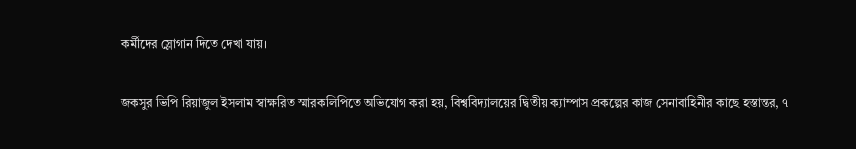কর্মীদের স্লোগান দিতে দেখা যায়।

জকসুর ভিপি রিয়াজুল ইসলাম স্বাক্ষরিত স্মারকলিপিতে অভিযোগ করা হয়, বিশ্ববিদ্যালয়ের দ্বিতীয় ক্যাম্পাস প্রকল্পের কাজ সেনাবাহিনীর কাছে হস্তান্তর, ৭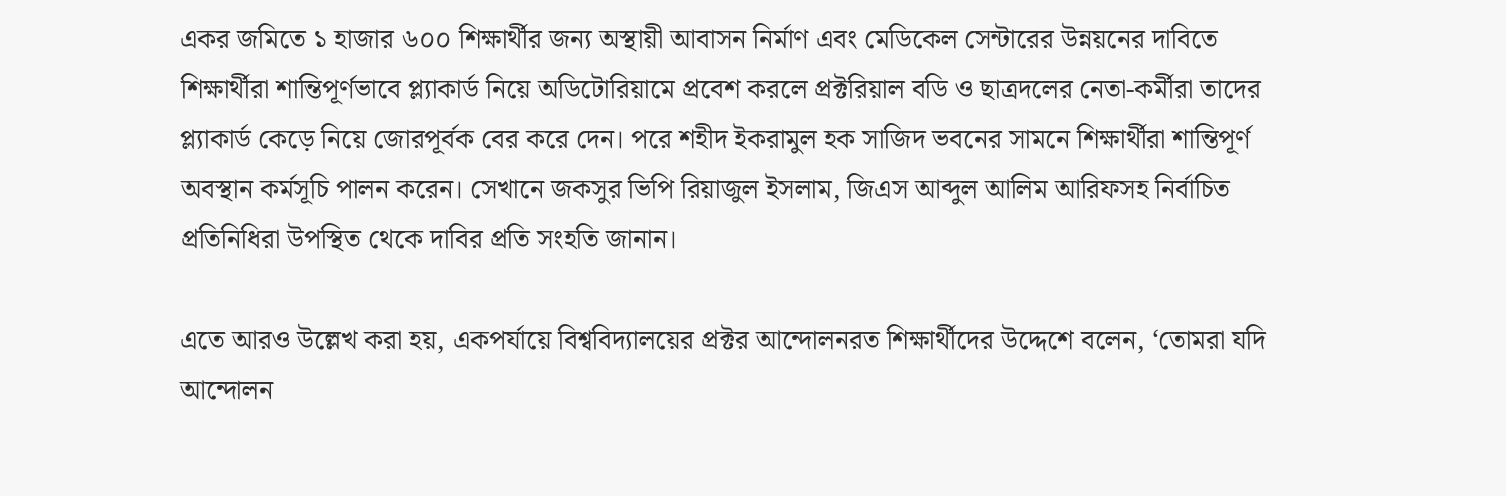একর জমিতে ১ হাজার ৬০০ শিক্ষার্থীর জন্য অস্থায়ী আবাসন নির্মাণ এবং মেডিকেল সেন্টারের উন্নয়নের দাবিতে শিক্ষার্থীরা শান্তিপূর্ণভাবে প্ল্যাকার্ড নিয়ে অডিটোরিয়ামে প্রবেশ করলে প্রক্টরিয়াল বডি ও ছাত্রদলের নেতা-কর্মীরা তাদের প্ল্যাকার্ড কেড়ে নিয়ে জোরপূর্বক বের করে দেন। পরে শহীদ ইকরামুল হক সাজিদ ভবনের সামনে শিক্ষার্থীরা শান্তিপূর্ণ অবস্থান কর্মসূচি পালন করেন। সেখানে জকসুর ভিপি রিয়াজুল ইসলাম, জিএস আব্দুল আলিম আরিফসহ নির্বাচিত প্রতিনিধিরা উপস্থিত থেকে দাবির প্রতি সংহতি জানান।

এতে আরও উল্লেখ করা হয়, একপর্যায়ে বিশ্ববিদ্যালয়ের প্রক্টর আন্দোলনরত শিক্ষার্থীদের উদ্দেশে বলেন, ‘তোমরা যদি আন্দোলন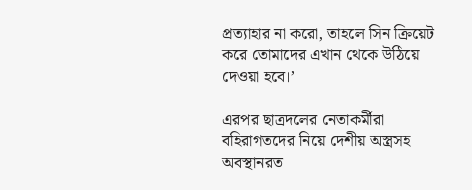প্রত্যাহার না করো, তাহলে সিন ক্রিয়েট করে তোমাদের এখান থেকে উঠিয়ে দেওয়া হবে।’

এরপর ছাত্রদলের নেতাকর্মীরা বহিরাগতদের নিয়ে দেশীয় অস্ত্রসহ অবস্থানরত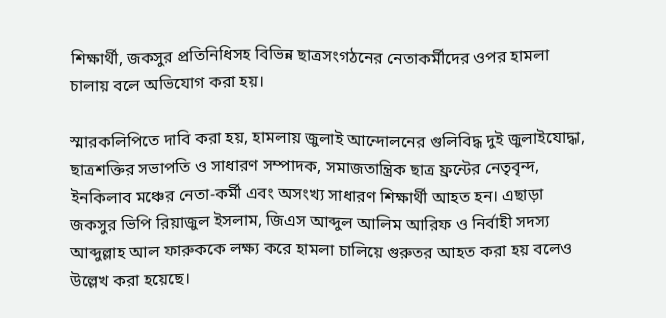শিক্ষার্থী, জকসুর প্রতিনিধিসহ বিভিন্ন ছাত্রসংগঠনের নেতাকর্মীদের ওপর হামলা চালায় বলে অভিযোগ করা হয়।

স্মারকলিপিতে দাবি করা হয়, হামলায় জুলাই আন্দোলনের গুলিবিদ্ধ দুই জুলাইযোদ্ধা, ছাত্রশক্তির সভাপতি ও সাধারণ সম্পাদক, সমাজতান্ত্রিক ছাত্র ফ্রন্টের নেতৃবৃন্দ, ইনকিলাব মঞ্চের নেতা-কর্মী এবং অসংখ্য সাধারণ শিক্ষার্থী আহত হন। এছাড়া জকসুর ভিপি রিয়াজুল ইসলাম, জিএস আব্দুল আলিম আরিফ ও নির্বাহী সদস্য আব্দুল্লাহ আল ফারুককে লক্ষ্য করে হামলা চালিয়ে গুরুতর আহত করা হয় বলেও উল্লেখ করা হয়েছে।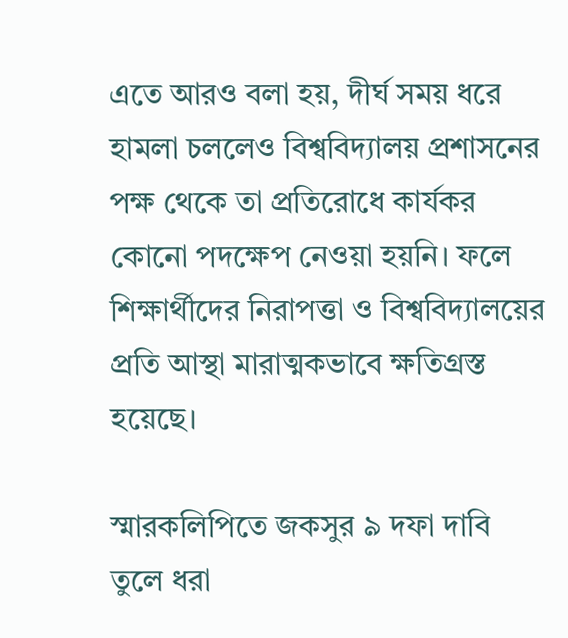এতে আরও বলা হয়, দীর্ঘ সময় ধরে হামলা চললেও বিশ্ববিদ্যালয় প্রশাসনের পক্ষ থেকে তা প্রতিরোধে কার্যকর কোনো পদক্ষেপ নেওয়া হয়নি। ফলে শিক্ষার্থীদের নিরাপত্তা ও বিশ্ববিদ্যালয়ের প্রতি আস্থা মারাত্মকভাবে ক্ষতিগ্রস্ত হয়েছে।

স্মারকলিপিতে জকসুর ৯ দফা দাবি তুলে ধরা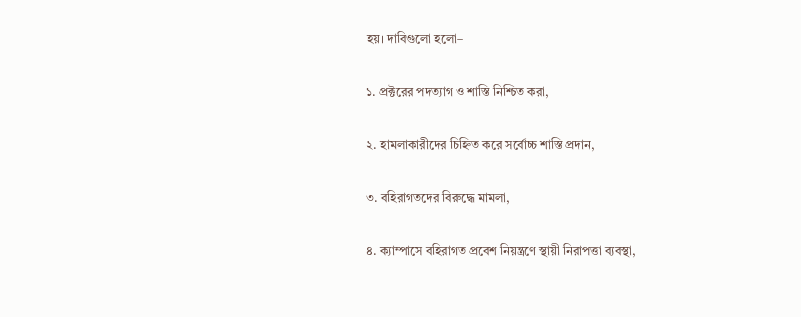হয়। দাবিগুলো হলো–

১. প্রক্টরের পদত্যাগ ও শাস্তি নিশ্চিত করা,

২. হামলাকারীদের চিহ্নিত করে সর্বোচ্চ শাস্তি প্রদান,

৩. বহিরাগতদের বিরুদ্ধে মামলা,

৪. ক্যাম্পাসে বহিরাগত প্রবেশ নিয়ন্ত্রণে স্থায়ী নিরাপত্তা ব্যবস্থা,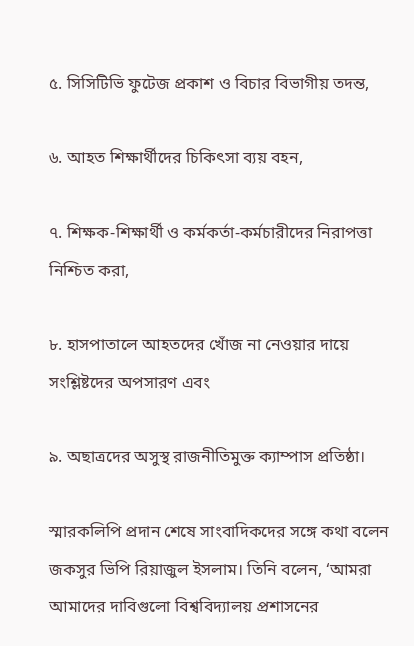৫. সিসিটিভি ফুটেজ প্রকাশ ও বিচার বিভাগীয় তদন্ত,

৬. আহত শিক্ষার্থীদের চিকিৎসা ব্যয় বহন,

৭. শিক্ষক-শিক্ষার্থী ও কর্মকর্তা-কর্মচারীদের নিরাপত্তা নিশ্চিত করা,

৮. হাসপাতালে আহতদের খোঁজ না নেওয়ার দায়ে সংশ্লিষ্টদের অপসারণ এবং

৯. অছাত্রদের অসুস্থ রাজনীতিমুক্ত ক্যাম্পাস প্রতিষ্ঠা।

স্মারকলিপি প্রদান শেষে সাংবাদিকদের সঙ্গে কথা বলেন জকসুর ভিপি রিয়াজুল ইসলাম। তিনি বলেন, ‘আমরা আমাদের দাবিগুলো বিশ্ববিদ্যালয় প্রশাসনের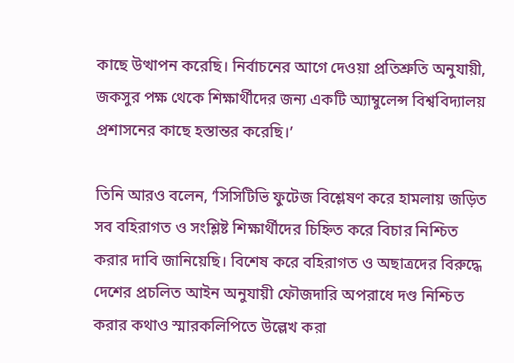কাছে উত্থাপন করেছি। নির্বাচনের আগে দেওয়া প্রতিশ্রুতি অনুযায়ী, জকসুর পক্ষ থেকে শিক্ষার্থীদের জন্য একটি অ্যাম্বুলেন্স বিশ্ববিদ্যালয় প্রশাসনের কাছে হস্তান্তর করেছি।’

তিনি আরও বলেন, ‘সিসিটিভি ফুটেজ বিশ্লেষণ করে হামলায় জড়িত সব বহিরাগত ও সংশ্লিষ্ট শিক্ষার্থীদের চিহ্নিত করে বিচার নিশ্চিত করার দাবি জানিয়েছি। বিশেষ করে বহিরাগত ও অছাত্রদের বিরুদ্ধে দেশের প্রচলিত আইন অনুযায়ী ফৌজদারি অপরাধে দণ্ড নিশ্চিত করার কথাও স্মারকলিপিতে উল্লেখ করা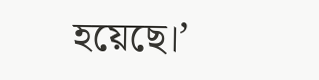হয়েছে।’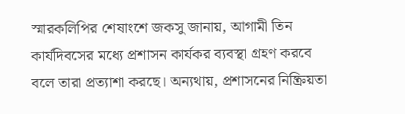স্মারকলিপির শেষাংশে জকসু জানায়, আগামী তিন কার্যদিবসের মধ্যে প্রশাসন কার্যকর ব্যবস্থা গ্রহণ করবে বলে তারা প্রত্যাশা করছে। অন্যথায়, প্রশাসনের নিষ্ক্রিয়তা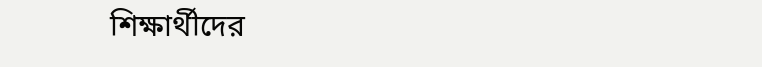শিক্ষার্থীদের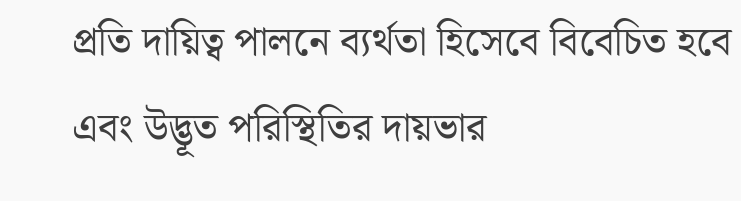প্রতি দায়িত্ব পালনে ব্যর্থতা হিসেবে বিবেচিত হবে এবং উদ্ভূত পরিস্থিতির দায়ভার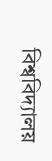বিশ্ববিদ্যালয়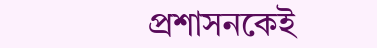প্রশাসনকেই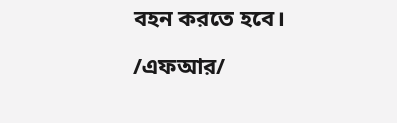বহন করতে হবে।

/এফআর/